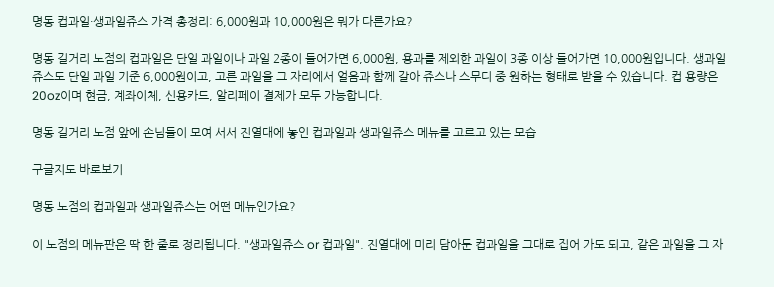명동 컵과일·생과일쥬스 가격 총정리: 6,000원과 10,000원은 뭐가 다른가요?

명동 길거리 노점의 컵과일은 단일 과일이나 과일 2종이 들어가면 6,000원, 용과를 제외한 과일이 3종 이상 들어가면 10,000원입니다. 생과일쥬스도 단일 과일 기준 6,000원이고, 고른 과일을 그 자리에서 얼음과 함께 갈아 쥬스나 스무디 중 원하는 형태로 받을 수 있습니다. 컵 용량은 20oz이며 현금, 계좌이체, 신용카드, 알리페이 결제가 모두 가능합니다.

명동 길거리 노점 앞에 손님들이 모여 서서 진열대에 놓인 컵과일과 생과일쥬스 메뉴를 고르고 있는 모습

구글지도 바로보기

명동 노점의 컵과일과 생과일쥬스는 어떤 메뉴인가요?

이 노점의 메뉴판은 딱 한 줄로 정리됩니다. "생과일쥬스 or 컵과일". 진열대에 미리 담아둔 컵과일을 그대로 집어 가도 되고, 같은 과일을 그 자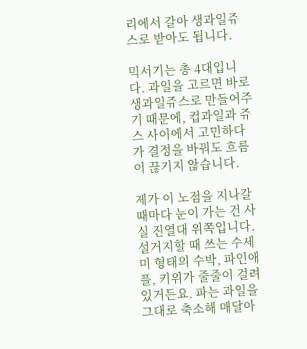리에서 갈아 생과일쥬스로 받아도 됩니다.

믹서기는 총 4대입니다. 과일을 고르면 바로 생과일쥬스로 만들어주기 때문에, 컵과일과 쥬스 사이에서 고민하다가 결정을 바꿔도 흐름이 끊기지 않습니다.

제가 이 노점을 지나갈 때마다 눈이 가는 건 사실 진열대 위쪽입니다. 설거지할 때 쓰는 수세미 형태의 수박, 파인애플, 키위가 줄줄이 걸려 있거든요. 파는 과일을 그대로 축소해 매달아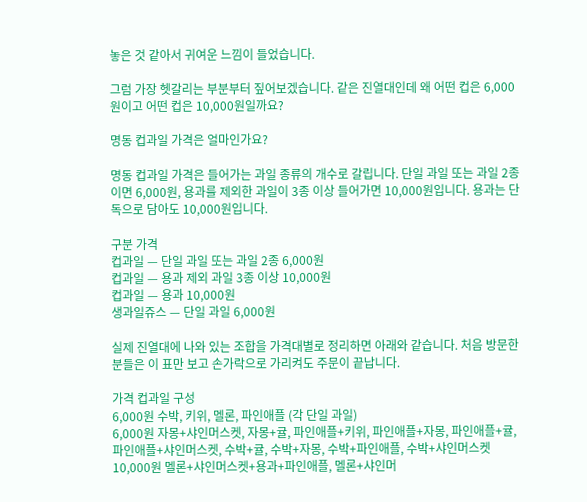놓은 것 같아서 귀여운 느낌이 들었습니다.

그럼 가장 헷갈리는 부분부터 짚어보겠습니다. 같은 진열대인데 왜 어떤 컵은 6,000원이고 어떤 컵은 10,000원일까요?

명동 컵과일 가격은 얼마인가요?

명동 컵과일 가격은 들어가는 과일 종류의 개수로 갈립니다. 단일 과일 또는 과일 2종이면 6,000원, 용과를 제외한 과일이 3종 이상 들어가면 10,000원입니다. 용과는 단독으로 담아도 10,000원입니다.

구분 가격
컵과일 — 단일 과일 또는 과일 2종 6,000원
컵과일 — 용과 제외 과일 3종 이상 10,000원
컵과일 — 용과 10,000원
생과일쥬스 — 단일 과일 6,000원

실제 진열대에 나와 있는 조합을 가격대별로 정리하면 아래와 같습니다. 처음 방문한 분들은 이 표만 보고 손가락으로 가리켜도 주문이 끝납니다.

가격 컵과일 구성
6,000원 수박, 키위, 멜론, 파인애플 (각 단일 과일)
6,000원 자몽+샤인머스켓, 자몽+귤, 파인애플+키위, 파인애플+자몽, 파인애플+귤, 파인애플+샤인머스켓, 수박+귤, 수박+자몽, 수박+파인애플, 수박+샤인머스켓
10,000원 멜론+샤인머스켓+용과+파인애플, 멜론+샤인머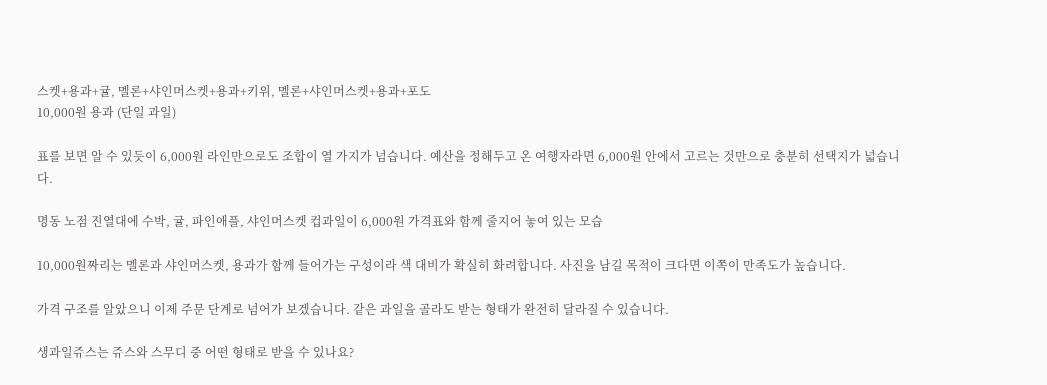스켓+용과+귤, 멜론+샤인머스켓+용과+키위, 멜론+샤인머스켓+용과+포도
10,000원 용과 (단일 과일)

표를 보면 알 수 있듯이 6,000원 라인만으로도 조합이 열 가지가 넘습니다. 예산을 정해두고 온 여행자라면 6,000원 안에서 고르는 것만으로 충분히 선택지가 넓습니다.

명동 노점 진열대에 수박, 귤, 파인애플, 샤인머스켓 컵과일이 6,000원 가격표와 함께 줄지어 놓여 있는 모습

10,000원짜리는 멜론과 샤인머스켓, 용과가 함께 들어가는 구성이라 색 대비가 확실히 화려합니다. 사진을 남길 목적이 크다면 이쪽이 만족도가 높습니다.

가격 구조를 알았으니 이제 주문 단계로 넘어가 보겠습니다. 같은 과일을 골라도 받는 형태가 완전히 달라질 수 있습니다.

생과일쥬스는 쥬스와 스무디 중 어떤 형태로 받을 수 있나요?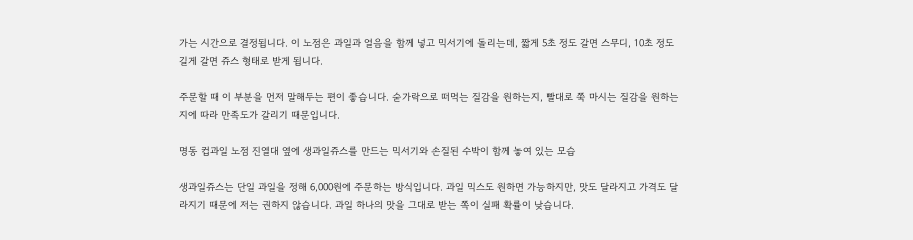가는 시간으로 결정됩니다. 이 노점은 과일과 얼음을 함께 넣고 믹서기에 돌리는데, 짧게 5초 정도 갈면 스무디, 10초 정도 길게 갈면 쥬스 형태로 받게 됩니다.

주문할 때 이 부분을 먼저 말해두는 편이 좋습니다. 숟가락으로 떠먹는 질감을 원하는지, 빨대로 쭉 마시는 질감을 원하는지에 따라 만족도가 갈리기 때문입니다.

명동 컵과일 노점 진열대 옆에 생과일쥬스를 만드는 믹서기와 손질된 수박이 함께 놓여 있는 모습

생과일쥬스는 단일 과일을 정해 6,000원에 주문하는 방식입니다. 과일 믹스도 원하면 가능하지만, 맛도 달라지고 가격도 달라지기 때문에 저는 권하지 않습니다. 과일 하나의 맛을 그대로 받는 쪽이 실패 확률이 낮습니다.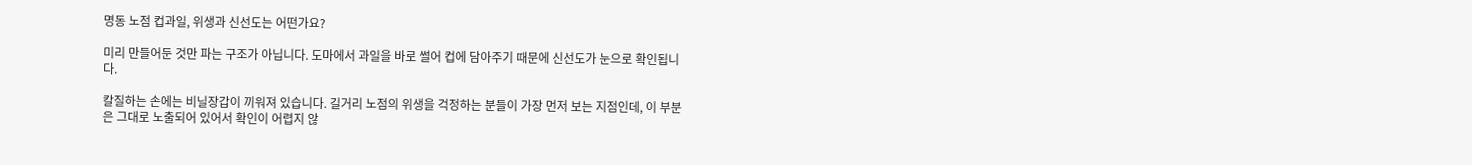명동 노점 컵과일, 위생과 신선도는 어떤가요?

미리 만들어둔 것만 파는 구조가 아닙니다. 도마에서 과일을 바로 썰어 컵에 담아주기 때문에 신선도가 눈으로 확인됩니다.

칼질하는 손에는 비닐장갑이 끼워져 있습니다. 길거리 노점의 위생을 걱정하는 분들이 가장 먼저 보는 지점인데, 이 부분은 그대로 노출되어 있어서 확인이 어렵지 않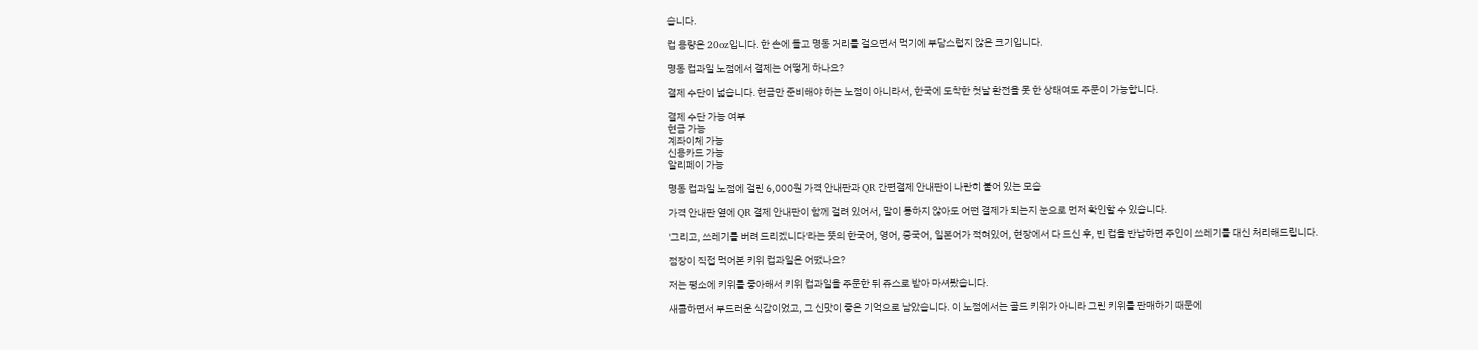습니다.

컵 용량은 20oz입니다. 한 손에 들고 명동 거리를 걸으면서 먹기에 부담스럽지 않은 크기입니다.

명동 컵과일 노점에서 결제는 어떻게 하나요?

결제 수단이 넓습니다. 현금만 준비해야 하는 노점이 아니라서, 한국에 도착한 첫날 환전을 못 한 상태여도 주문이 가능합니다.

결제 수단 가능 여부
현금 가능
계좌이체 가능
신용카드 가능
알리페이 가능

명동 컵과일 노점에 걸린 6,000원 가격 안내판과 QR 간편결제 안내판이 나란히 붙어 있는 모습

가격 안내판 옆에 QR 결제 안내판이 함께 걸려 있어서, 말이 통하지 않아도 어떤 결제가 되는지 눈으로 먼저 확인할 수 있습니다.

'그리고, 쓰레기를 버려 드리겠니다'라는 뜻의 한국어, 영어, 중국어, 일본어가 적혀있어, 현장에서 다 드신 후, 빈 컵을 반납하면 주인이 쓰레기를 대신 처리해드립니다.

점장이 직접 먹어본 키위 컵과일은 어땠나요?

저는 평소에 키위를 좋아해서 키위 컵과일을 주문한 뒤 쥬스로 받아 마셔봤습니다.

새콤하면서 부드러운 식감이었고, 그 신맛이 좋은 기억으로 남았습니다. 이 노점에서는 골드 키위가 아니라 그린 키위를 판매하기 때문에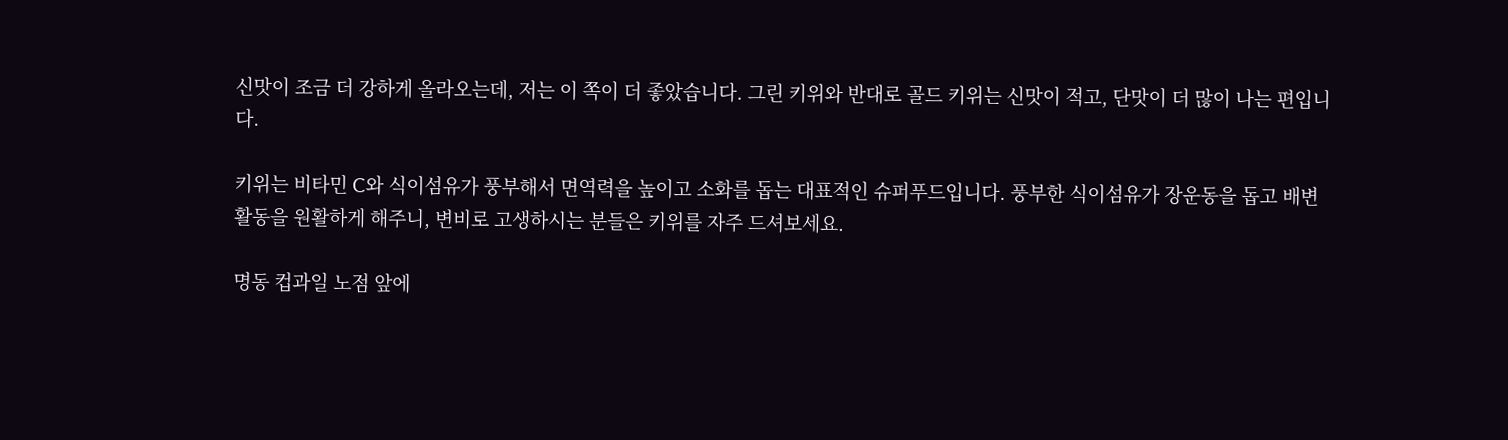신맛이 조금 더 강하게 올라오는데, 저는 이 쪽이 더 좋았습니다. 그린 키위와 반대로 골드 키위는 신맛이 적고, 단맛이 더 많이 나는 편입니다.

키위는 비타민 C와 식이섬유가 풍부해서 면역력을 높이고 소화를 돕는 대표적인 슈퍼푸드입니다. 풍부한 식이섬유가 장운동을 돕고 배변 활동을 원활하게 해주니, 변비로 고생하시는 분들은 키위를 자주 드셔보세요.

명동 컵과일 노점 앞에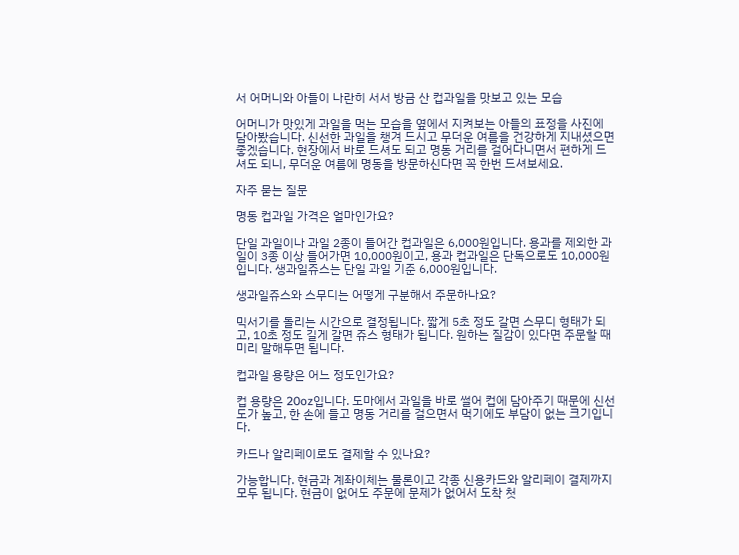서 어머니와 아들이 나란히 서서 방금 산 컵과일을 맛보고 있는 모습

어머니가 맛있게 과일을 먹는 모습을 옆에서 지켜보는 아들의 표정을 사진에 담아봤습니다. 신선한 과일을 챙겨 드시고 무더운 여름을 건강하게 지내셨으면 좋겠습니다. 현장에서 바로 드셔도 되고 명동 거리를 걸어다니면서 편하게 드셔도 되니, 무더운 여름에 명동을 방문하신다면 꼭 한번 드셔보세요.

자주 묻는 질문

명동 컵과일 가격은 얼마인가요?

단일 과일이나 과일 2종이 들어간 컵과일은 6,000원입니다. 용과를 제외한 과일이 3종 이상 들어가면 10,000원이고, 용과 컵과일은 단독으로도 10,000원입니다. 생과일쥬스는 단일 과일 기준 6,000원입니다.

생과일쥬스와 스무디는 어떻게 구분해서 주문하나요?

믹서기를 돌리는 시간으로 결정됩니다. 짧게 5초 정도 갈면 스무디 형태가 되고, 10초 정도 길게 갈면 쥬스 형태가 됩니다. 원하는 질감이 있다면 주문할 때 미리 말해두면 됩니다.

컵과일 용량은 어느 정도인가요?

컵 용량은 20oz입니다. 도마에서 과일을 바로 썰어 컵에 담아주기 때문에 신선도가 높고, 한 손에 들고 명동 거리를 걸으면서 먹기에도 부담이 없는 크기입니다.

카드나 알리페이로도 결제할 수 있나요?

가능합니다. 현금과 계좌이체는 물론이고 각종 신용카드와 알리페이 결제까지 모두 됩니다. 현금이 없어도 주문에 문제가 없어서 도착 첫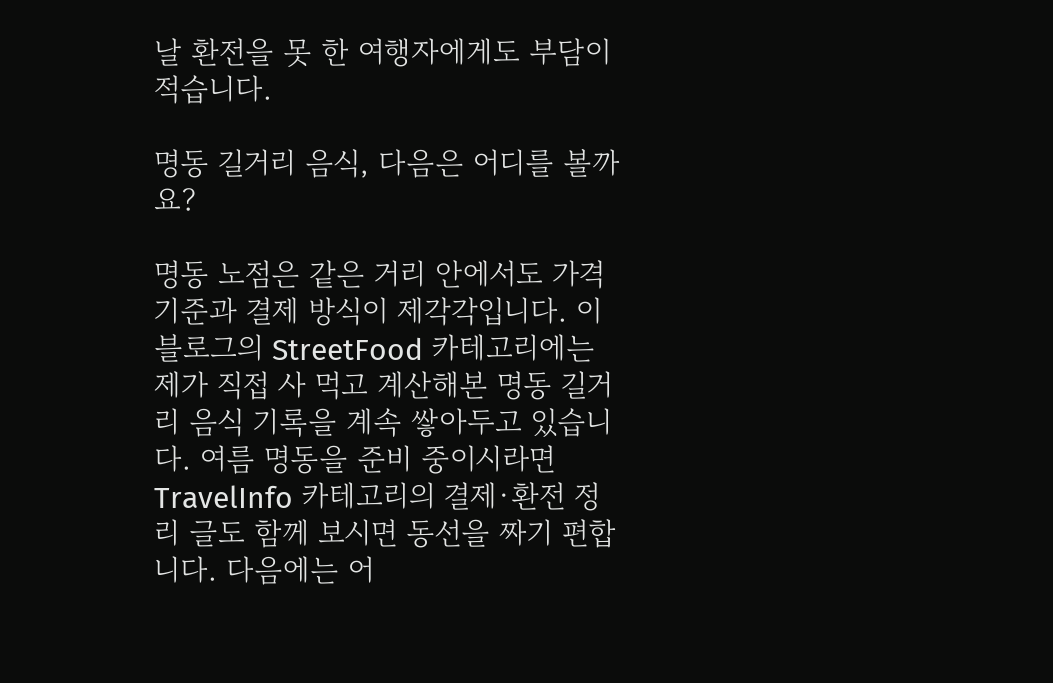날 환전을 못 한 여행자에게도 부담이 적습니다.

명동 길거리 음식, 다음은 어디를 볼까요?

명동 노점은 같은 거리 안에서도 가격 기준과 결제 방식이 제각각입니다. 이 블로그의 StreetFood 카테고리에는 제가 직접 사 먹고 계산해본 명동 길거리 음식 기록을 계속 쌓아두고 있습니다. 여름 명동을 준비 중이시라면 TravelInfo 카테고리의 결제·환전 정리 글도 함께 보시면 동선을 짜기 편합니다. 다음에는 어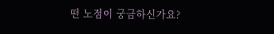떤 노점이 궁금하신가요?